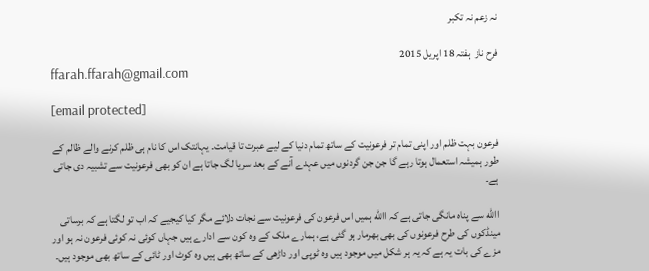نہ زعم نہ تکبر

فرح ناز  ہفتہ 18 اپريل 2015
ffarah.ffarah@gmail.com

[email protected]

فرعون بہت ظلم اور اپنی تمام تر فرعونیت کے ساتھ تمام دنیا کے لیے عبرت تا قیامت۔ یہانتک اس کا نام ہی ظلم کرنے والے ظالم کے طور ہمیشہ استعمال ہوتا رہے گا جن جن گردنوں میں عہدے آنے کے بعد سریا لگ جاتا ہے ان کو بھی فرعونیت سے تشبیہ دی جاتی ہے۔

االله سے پناہ مانگی جاتی ہے کہ االله ہمیں اس فرعون کی فرعونیت سے نجات دلائے مگر کیا کیجیے کہ اب تو لگتا ہے کہ برساتی مینڈکوں کی طرح فرعونوں کی بھی بھرمار ہو گئی ہے، ہمارے ملک کے وہ کون سے ادارے ہیں جہاں کوئی نہ کوئی فرعون نہ ہو اور مزے کی بات یہ ہے کہ یہ ہر شکل میں موجود ہیں وہ ٹوپی اور داڑھی کے ساتھ بھی ہیں وہ کوٹ اور ٹائی کے ساتھ بھی موجود ہیں۔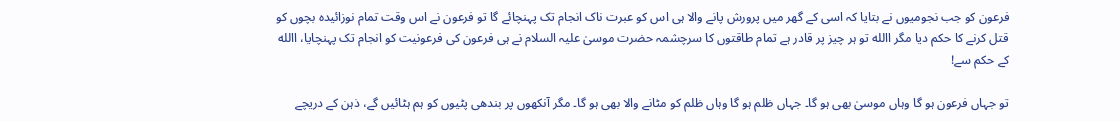فرعون کو جب نجومیوں نے بتایا کہ اسی کے گھر میں پرورش پانے والا ہی اس کو عبرت ناک انجام تک پہنچائے گا تو فرعون نے اس وقت تمام نوزائیدہ بچوں کو قتل کرنے کا حکم دیا مگر االله تو ہر چیز پر قادر ہے تمام طاقتوں کا سرچشمہ حضرت موسیٰ علیہ السلام نے ہی فرعون کی فرعونیت کو انجام تک پہنچایا، االله کے حکم سے!

تو جہاں فرعون ہو گا وہاں موسیٰ بھی ہو گا۔ جہاں ظلم ہو گا وہاں ظلم کو مٹانے والا بھی ہو گا۔ مگر آنکھوں پر بندھی پٹیوں کو ہم ہٹائیں گے، ذہن کے دریچے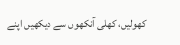کھولیں، کھلی آنکھوں سے دیکھیں اپنے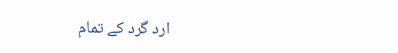ارد گرد کے تمام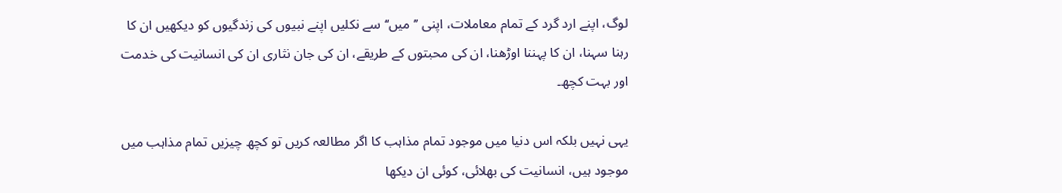لوگ، اپنے ارد گرد کے تمام معاملات، اپنی ’’میں‘‘ سے نکلیں اپنے نبیوں کی زندگیوں کو دیکھیں ان کا رہنا سہنا، ان کا پہننا اوڑھنا، ان کی محبتوں کے طریقے، ان کی جان نثاری ان کی انسانیت کی خدمت اور بہت کچھ۔

یہی نہیں بلکہ اس دنیا میں موجود تمام مذاہب کا اگر مطالعہ کریں تو کچھ چیزیں تمام مذاہب میں موجود ہیں، انسانیت کی بھلائی، کوئی ان دیکھا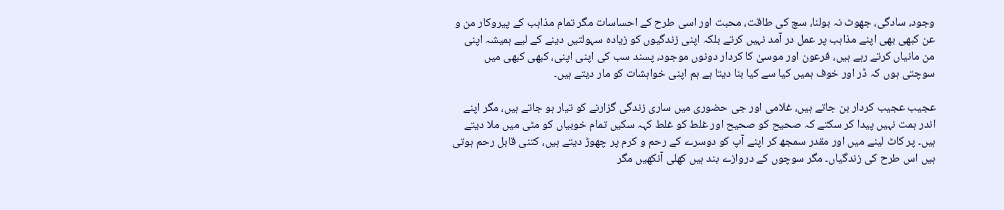وجود، سادگی، جھوٹ نہ بولنا، سچ کی طاقت، محبت اور اسی طرح کے احساسات مگر تمام مذاہب کے پیروکار من و عن کبھی بھی اپنے مذاہب پر عمل در آمد نہیں کرتے بلکہ اپنی زندگیوں کو زیادہ سہولتیں دینے کے لیے ہمیشہ اپنی من مانیاں کرتے رہے ہیں، فرعون اور موسیٰ کا کردار دونوں موجود، پسند سب کی اپنی اپنی، کبھی کبھی میں سوچتی ہوں کہ ڈر اور خوف ہمیں کیا سے کیا بنا دیتا ہے ہم اپنی خواہشات کو مار دیتے ہیں۔

عجیب عجیب کردار بن جاتے ہیں، غلامی اور جی حضوری میں ساری زندگی گزارنے کو تیار ہو جاتے ہیں، مگر اپنے اندر ہمت نہیں پیدا کر سکتے کہ صحیح کو صحیح اور غلط کو غلط کہہ سکیں تمام خوبیاں کو مٹی میں ملا دیتے ہیں۔ پر کاٹ لینے میں اور مقدر سمجھ کر اپنے آپ کو دوسرے کے رحم و کرم پر چھوڑ دیتے ہیں، کتنی قابل رحم ہوتی ہیں اس طرح کی زندگیاں۔ مگر سوچوں کے دروازے بند ہیں کھلی آنکھیں مگر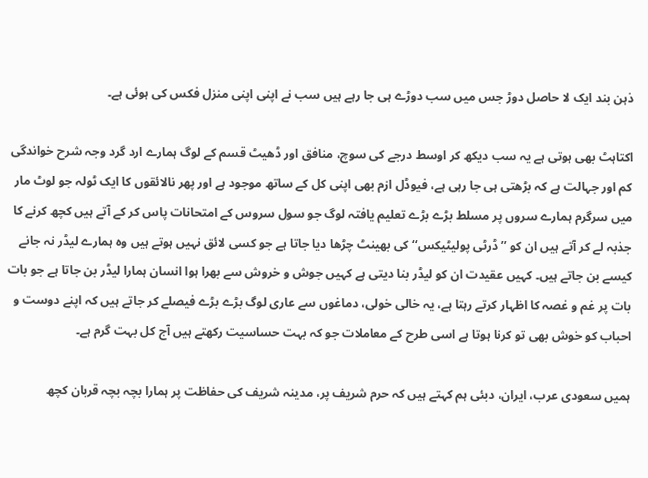ذہن بند ایک لا حاصل دوڑ جس میں سب دوڑے ہی جا رہے ہیں سب نے اپنی اپنی منزل فکس کی ہوئی ہے۔

اکتاہٹ بھی ہوتی ہے یہ سب دیکھ کر اوسط درجے کی سوچ، منافق اور ڈھیٹ قسم کے لوگ ہمارے ارد گرد وجہ شرح خواندگی کم اور جہالت ہے کہ بڑھتی ہی جا رہی ہے، فیوڈل ازم بھی اپنی کل کے ساتھ موجود ہے اور پھر نالائقوں کا ایک ٹولہ جو لوٹ مار میں سرگرم ہمارے سروں پر مسلط بڑے بڑے تعلیم یافتہ لوگ جو سول سروس کے امتحانات پاس کر کے آتے ہیں کچھ کرنے کا جذبہ لے کر آتے ہیں ان کو ’’ڈرٹی پولیٹیکس‘‘ کی بھینٹ چڑھا دیا جاتا ہے جو کسی لائق نہیں ہوتے ہیں وہ ہمارے لیڈر نہ جانے کیسے بن جاتے ہیں۔ کہیں عقیدت ان کو لیڈر بنا دیتی ہے کہیں جوش و خروش سے بھرا ہوا انسان ہمارا لیڈر بن جاتا ہے جو بات بات پر غم و غصہ کا اظہار کرتے رہتا ہے، یہ خالی خولی، دماغوں سے عاری لوگ بڑے بڑے فیصلے کر جاتے ہیں کہ اپنے دوست و احباب کو خوش بھی تو کرنا ہوتا ہے اسی طرح کے معاملات جو کہ بہت حساسیت رکھتے ہیں آج کل بہت گرم ہے۔

ہمیں سعودی عرب، ایران، دبئی ہم کہتے ہیں کہ حرم شریف پر، مدینہ شریف کی حفاظت پر ہمارا بچہ بچہ قربان کچھ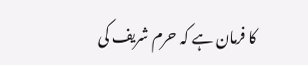کا فرمان ہے کہ حرم شریف کی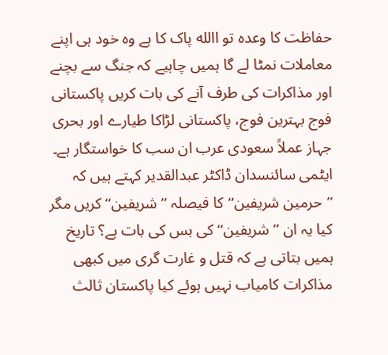حفاظت کا وعدہ تو االله پاک کا ہے وہ خود ہی اپنے معاملات نمٹا لے گا ہمیں چاہیے کہ جنگ سے بچنے اور مذاکرات کی طرف آنے کی بات کریں پاکستانی فوج بہترین فوج، پاکستانی لڑاکا طیارے اور بحری جہاز عملاً سعودی عرب ان سب کا خواستگار ہے۔ ایٹمی سائنسدان ڈاکٹر عبدالقدیر کہتے ہیں کہ ’’حرمین شریفین‘‘ کا فیصلہ ’’شریفین‘‘ کریں مگر کیا یہ ان ’’شریفین‘‘ کی بس کی بات ہے؟ تاریخ ہمیں بتاتی ہے کہ قتل و غارت گری میں کبھی مذاکرات کامیاب نہیں ہوئے کیا پاکستان ثالث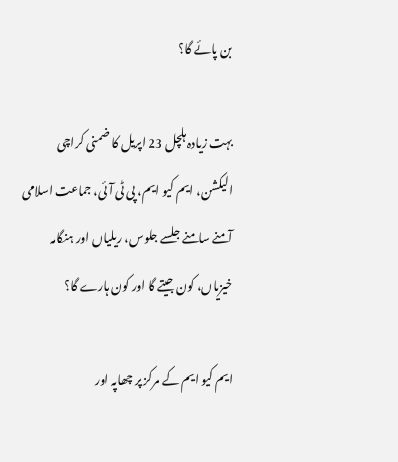بن پائے گا؟

بہت زیادہ ہلچل 23 اپریل کا ضمنی کراچی الیکشن، ایم کیو ایم، پی ٹی آئی، جماعت اسلامی آمنے سامنے جلسے جلوس، ریلیاں اور ہنگامہ خیزیاں، کون جیتے گا اور کون ہارے گا؟

ایم کیو ایم کے مرکز پر چھاپہ اور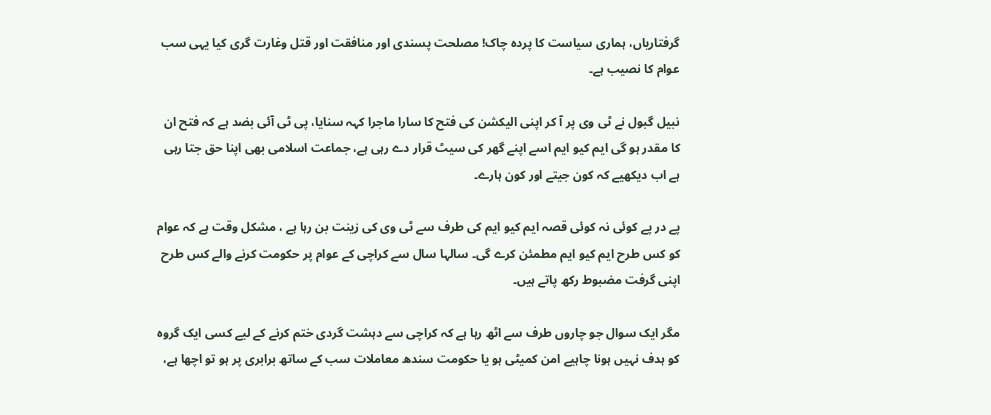گرفتاریاں، ہماری سیاست کا پردہ چاک! مصلحت پسندی اور منافقت اور قتل وغارت گری کیا یہی سب عوام کا نصیب ہے۔

نبیل گبول نے ٹی وی پر آ کر اپنی الیکشن کی فتح کا سارا ماجرا کہہ سنایا، پی ٹی آئی بضد ہے کہ فتح ان کا مقدر ہو گی ایم کیو ایم اسے اپنے گھر کی سیٹ قرار دے رہی ہے، جماعت اسلامی بھی اپنا حق جتا رہی ہے اب دیکھیے کہ کون جیتے اور کون ہارے۔

پے در پے کوئی نہ کوئی قصہ ایم کیو ایم کی طرف سے ٹی وی کی زینت بن رہا ہے ، مشکل وقت ہے کہ عوام کو کس طرح ایم کیو ایم مطمئن کرے گی۔ سالہا سال سے کراچی کے عوام پر حکومت کرنے والے کس طرح اپنی گرفت مضبوط رکھ پاتے ہیں۔

مگر ایک سوال جو چاروں طرف سے اٹھ رہا ہے کہ کراچی سے دہشت گردی ختم کرنے کے لیے کسی ایک گروہ کو ہدف نہیں ہونا چاہیے امن کمیٹی ہو یا حکومت سندھ معاملات سب کے ساتھ برابری پر ہو تو اچھا ہے،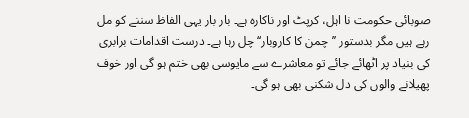صوبائی حکومت نا اہل، کرپٹ اور ناکارہ ہے۔ بار بار یہی الفاظ سننے کو مل رہے ہیں مگر بدستور ’’چمن کا کاروبار‘‘ چل رہا ہے۔ درست اقدامات برابری کی بنیاد پر اٹھائے جائے تو معاشرے سے مایوسی بھی ختم ہو گی اور خوف پھیلانے والوں کی دل شکنی بھی ہو گی۔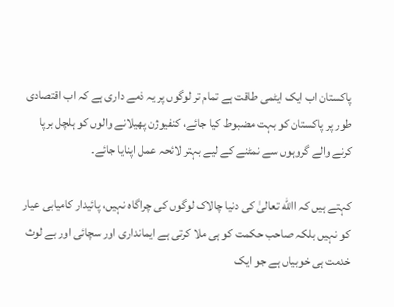پاکستان اب ایک ایٹمی طاقت ہے تمام تر لوگوں پر یہ ذمے داری ہے کہ اب اقتصادی طور پر پاکستان کو بہت مضبوط کیا جائے، کنفیوژن پھیلانے والوں کو ہلچل برپا کرنے والے گروہوں سے نمٹنے کے لیے بہتر لائحہ عمل اپنایا جائے۔

کہتے ہیں کہ االله تعالیٰ کی دنیا چالاک لوگوں کی چراگاہ نہیں، پائیدار کامیابی عیار کو نہیں بلکہ صاحب حکمت کو ہی ملا کرتی ہے ایمانداری اور سچائی اور بے لوث خدمت ہی خوبیاں ہے جو ایک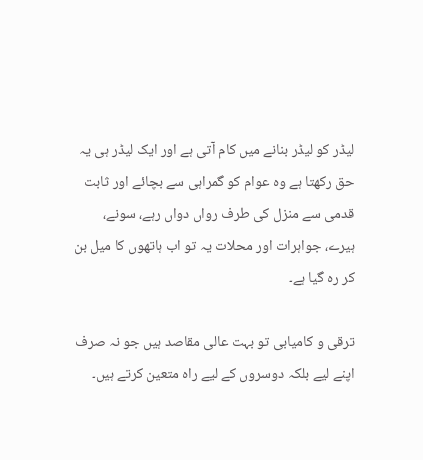لیڈر کو لیڈر بنانے میں کام آتی ہے اور ایک لیڈر ہی یہ حق رکھتا ہے وہ عوام کو گمراہی سے بچائے اور ثابت قدمی سے منزل کی طرف رواں دواں رہے، سونے، ہیرے، جواہرات اور محلات یہ تو اب ہاتھوں کا میل بن کر رہ گیا ہے۔

ترقی و کامیابی تو بہت عالی مقاصد ہیں جو نہ صرف اپنے لیے بلکہ دوسروں کے لیے راہ متعین کرتے ہیں۔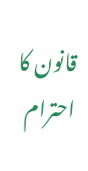قانون کا احترام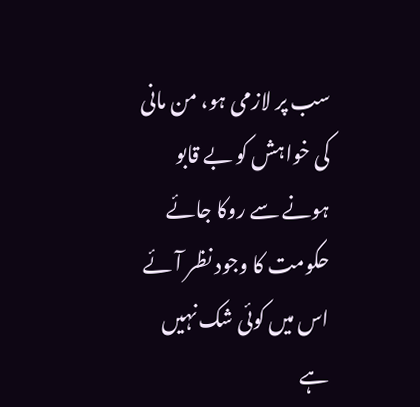سب پر لازمی ہو، من مانی کی خواہش کو بے قابو ہونے سے روکا جائے حکومت کا وجود نظر آئے اس میں کوئی شک نہیں ہے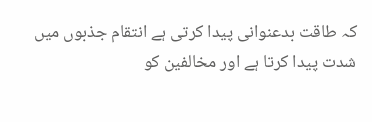کہ طاقت بدعنوانی پیدا کرتی ہے انتقام جذبوں میں شدت پیدا کرتا ہے اور مخالفین کو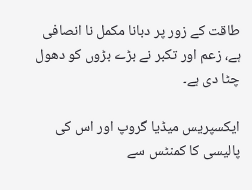طاقت کے زور پر دبانا مکمل نا انصافی ہے، زعم اور تکبر نے بڑے بڑوں کو دھول چٹا دی ہے۔

ایکسپریس میڈیا گروپ اور اس کی پالیسی کا کمنٹس سے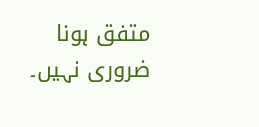متفق ہونا ضروری نہیں۔